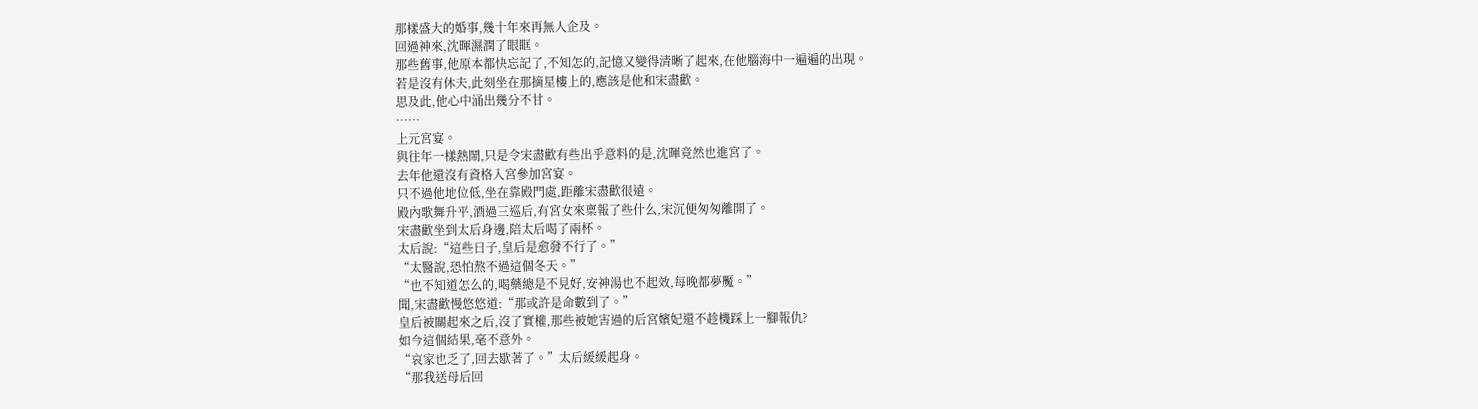那樣盛大的婚事,幾十年來再無人企及。
回過神來,沈暉濕潤了眼眶。
那些舊事,他原本都快忘記了,不知怎的,記憶又變得清晰了起來,在他腦海中一遍遍的出現。
若是沒有休夫,此刻坐在那摘星樓上的,應該是他和宋盡歡。
思及此,他心中涌出幾分不甘。
……
上元宮宴。
與往年一樣熱鬧,只是令宋盡歡有些出乎意料的是,沈暉竟然也進宮了。
去年他還沒有資格入宮參加宮宴。
只不過他地位低,坐在靠殿門處,距離宋盡歡很遠。
殿內歌舞升平,酒過三巡后,有宮女來稟報了些什么,宋沉便匆匆離開了。
宋盡歡坐到太后身邊,陪太后喝了兩杯。
太后說:“這些日子,皇后是愈發不行了。”
“太醫說,恐怕熬不過這個冬天。”
“也不知道怎么的,喝藥總是不見好,安神湯也不起效,每晚都夢魘。”
聞,宋盡歡慢悠悠道:“那或許是命數到了。”
皇后被關起來之后,沒了實權,那些被她害過的后宮嬪妃還不趁機踩上一腳報仇?
如今這個結果,毫不意外。
“哀家也乏了,回去歇著了。”太后緩緩起身。
“那我送母后回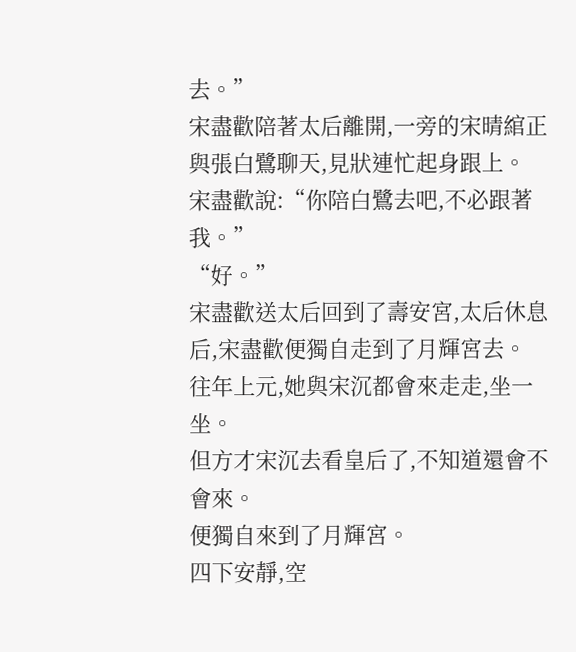去。”
宋盡歡陪著太后離開,一旁的宋晴綰正與張白鷺聊天,見狀連忙起身跟上。
宋盡歡說:“你陪白鷺去吧,不必跟著我。”
“好。”
宋盡歡送太后回到了壽安宮,太后休息后,宋盡歡便獨自走到了月輝宮去。
往年上元,她與宋沉都會來走走,坐一坐。
但方才宋沉去看皇后了,不知道還會不會來。
便獨自來到了月輝宮。
四下安靜,空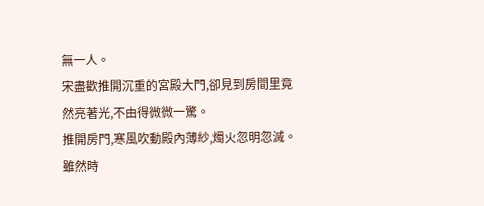無一人。
宋盡歡推開沉重的宮殿大門,卻見到房間里竟然亮著光,不由得微微一驚。
推開房門,寒風吹動殿內薄紗,燭火忽明忽滅。
雖然時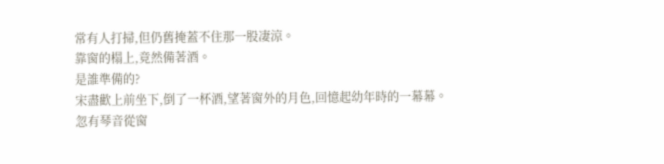常有人打掃,但仍舊掩蓋不住那一股凄涼。
靠窗的榻上,竟然備著酒。
是誰準備的?
宋盡歡上前坐下,倒了一杯酒,望著窗外的月色,回憶起幼年時的一幕幕。
忽有琴音從窗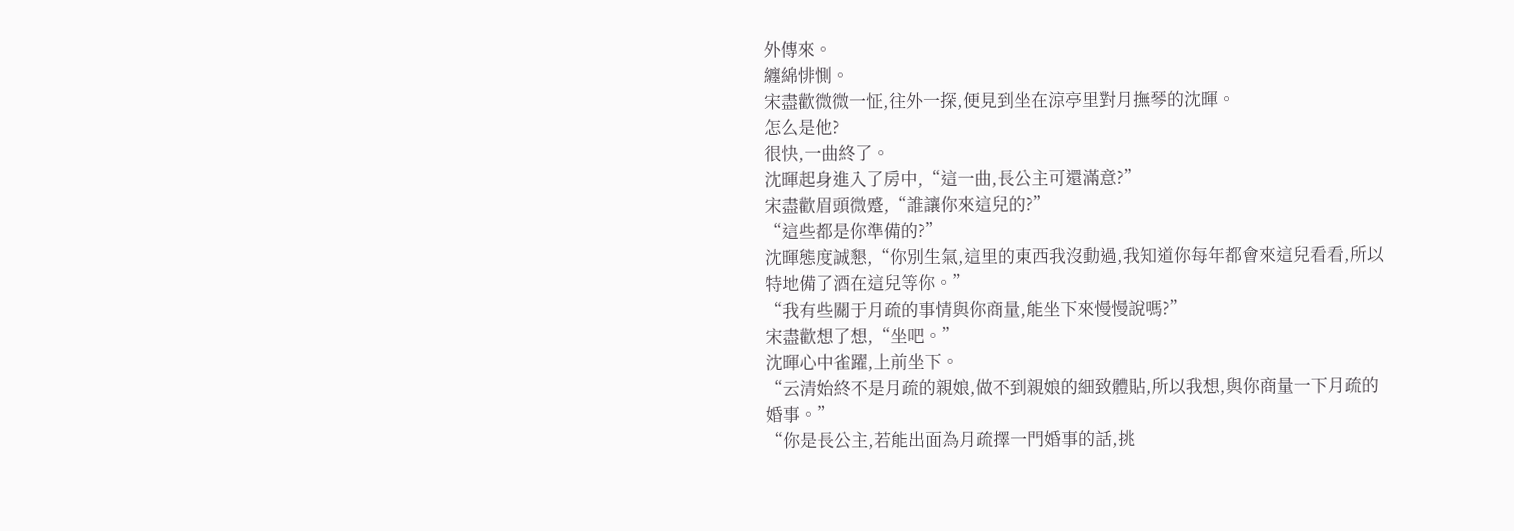外傳來。
纏綿悱惻。
宋盡歡微微一怔,往外一探,便見到坐在涼亭里對月撫琴的沈暉。
怎么是他?
很快,一曲終了。
沈暉起身進入了房中,“這一曲,長公主可還滿意?”
宋盡歡眉頭微蹙,“誰讓你來這兒的?”
“這些都是你準備的?”
沈暉態度誠懇,“你別生氣,這里的東西我沒動過,我知道你每年都會來這兒看看,所以特地備了酒在這兒等你。”
“我有些關于月疏的事情與你商量,能坐下來慢慢說嗎?”
宋盡歡想了想,“坐吧。”
沈暉心中雀躍,上前坐下。
“云清始終不是月疏的親娘,做不到親娘的細致體貼,所以我想,與你商量一下月疏的婚事。”
“你是長公主,若能出面為月疏擇一門婚事的話,挑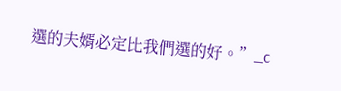選的夫婿必定比我們選的好。”_c